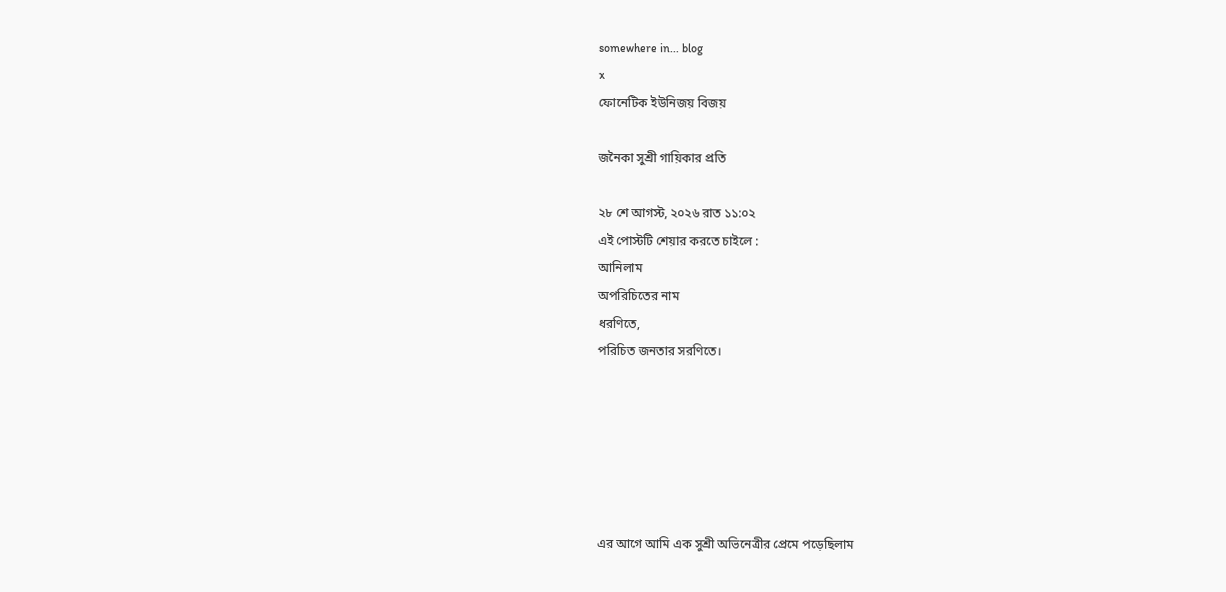somewhere in... blog
x
ফোনেটিক ইউনিজয় বিজয়

জনৈকা সুশ্রী গায়িকার প্রতি

২৮ শে আগস্ট, ২০২৬ রাত ১১:০২
এই পোস্টটি শেয়ার করতে চাইলে :
আনিলাম
অপরিচিতের নাম
ধরণিতে,
পরিচিত জনতার সরণিতে।






এর আগে আমি এক সুশ্রী অভিনেত্রীর প্রেমে পড়েছিলাম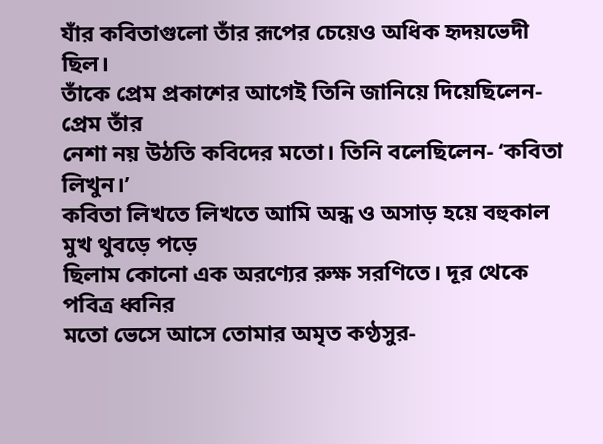যাঁর কবিতাগুলো তাঁর রূপের চেয়েও অধিক হৃদয়ভেদী ছিল।
তাঁকে প্রেম প্রকাশের আগেই তিনি জানিয়ে দিয়েছিলেন- প্রেম তাঁর
নেশা নয় উঠতি কবিদের মতো। তিনি বলেছিলেন- ‘কবিতা লিখুন।’
কবিতা লিখতে লিখতে আমি অন্ধ ও অসাড় হয়ে বহুকাল মুখ থুবড়ে পড়ে
ছিলাম কোনো এক অরণ্যের রুক্ষ সরণিতে। দূর থেকে পবিত্র ধ্বনির
মতো ভেসে আসে তোমার অমৃত কণ্ঠসুর-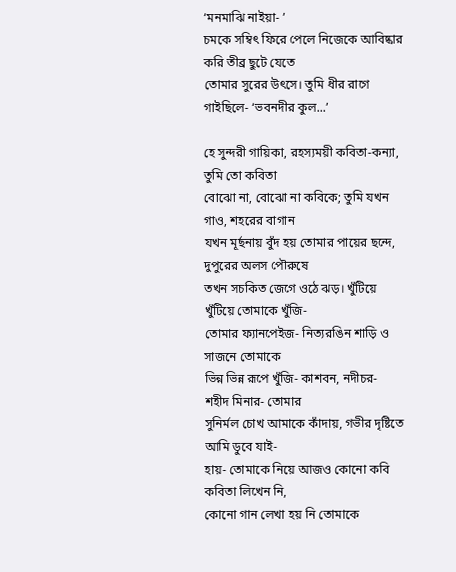‘মনমাঝি নাইয়া- ’
চমকে সম্বিৎ ফিরে পেলে নিজেকে আবিষ্কার করি তীব্র ছুটে যেতে
তোমার সুরের উৎসে। তুমি ধীর রাগে গাইছিলে- ‘ভবনদীর কুল...’

হে সুন্দরী গায়িকা, রহস্যময়ী কবিতা-কন্যা, তুমি তো কবিতা
বোঝো না, বোঝো না কবিকে; তুমি যখন গাও, শহরের বাগান
যখন মূর্ছনায় বুঁদ হয় তোমার পায়ের ছন্দে, দুপুরের অলস পৌরুষে
তখন সচকিত জেগে ওঠে ঝড়। খুঁটিয়ে খুঁটিয়ে তোমাকে খুঁজি-
তোমার ফ্যানপেইজ- নিত্যরঙিন শাড়ি ও সাজনে তোমাকে
ভিন্ন ভিন্ন রূপে খুঁজি- কাশবন, নদীচর- শহীদ মিনার- তোমার
সুনির্মল চোখ আমাকে কাঁদায়, গভীর দৃষ্টিতে আমি ডুবে যাই-
হায়- তোমাকে নিয়ে আজও কোনো কবি কবিতা লিখেন নি,
কোনো গান লেখা হয় নি তোমাকে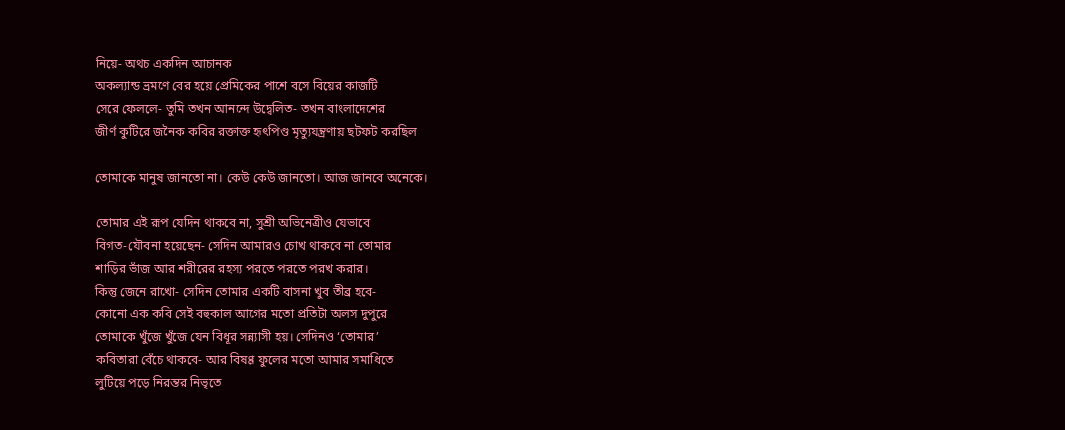নিয়ে- অথচ একদিন আচানক
অকল্যান্ড ভ্রমণে বের হয়ে প্রেমিকের পাশে বসে বিয়ের কাজটি
সেরে ফেললে- তুমি তখন আনন্দে উদ্বেলিত- তখন বাংলাদেশের
জীর্ণ কুটিরে জনৈক কবির রক্তাক্ত হৃৎপিণ্ড মৃত্যুযন্ত্রণায় ছটফট করছিল

তোমাকে মানুষ জানতো না। কেউ কেউ জানতো। আজ জানবে অনেকে।

তোমার এই রূপ যেদিন থাকবে না, সুশ্রী অভিনেত্রীও যেভাবে
বিগত-যৌবনা হয়েছেন- সেদিন আমারও চোখ থাকবে না তোমার
শাড়ির ভাঁজ আর শরীরের রহস্য পরতে পরতে পরখ করার।
কিন্তু জেনে রাখো- সেদিন তোমার একটি বাসনা খুব তীব্র হবে-
কোনো এক কবি সেই বহুকাল আগের মতো প্রতিটা অলস দুপুরে
তোমাকে খুঁজে খুঁজে যেন বিধূর সন্ন্যাসী হয়। সেদিনও ‘তোমার’
কবিতারা বেঁচে থাকবে- আর বিষণ্ণ ফুলের মতো আমার সমাধিতে
লুটিয়ে পড়ে নিরন্তর নিভৃতে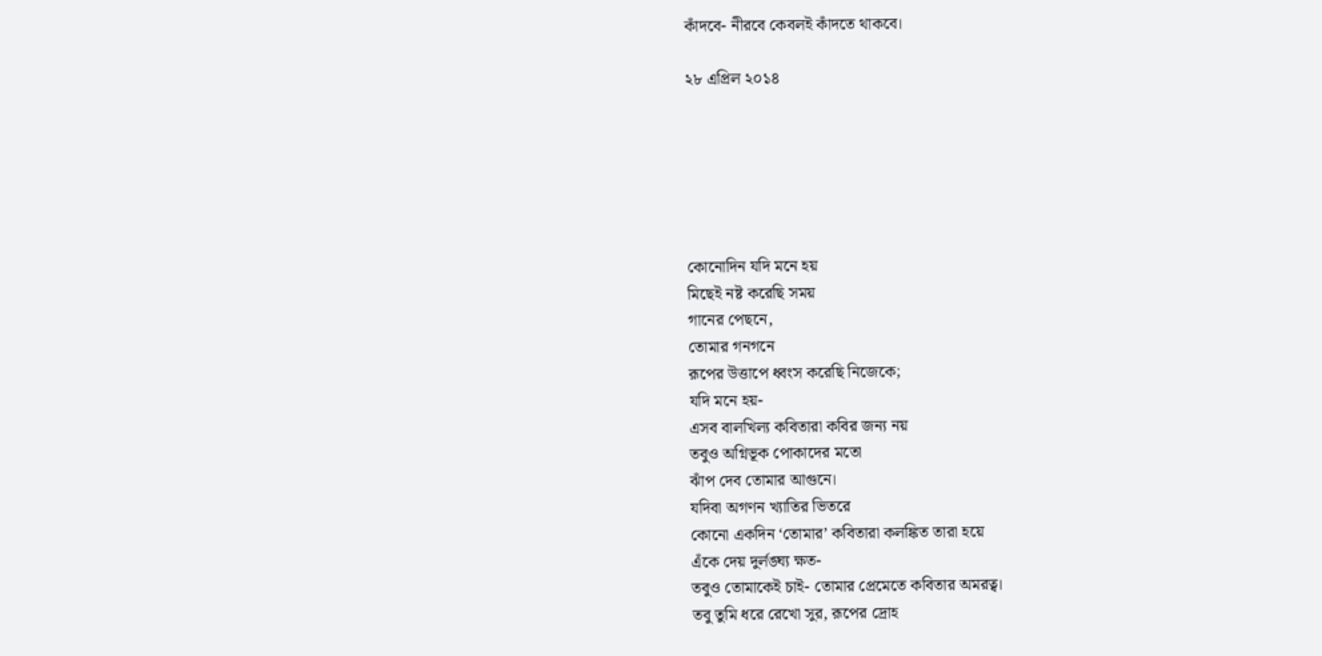কাঁদবে- নীরবে কেবলই কাঁদতে থাকবে।

২৮ এপ্রিল ২০১৪






কোনোদিন যদি মনে হয়
মিছেই নষ্ট করেছি সময়
গানের পেছনে,
তোমার গনগনে
রূপের উত্তাপে ধ্বংস করেছি নিজেকে;
যদি মনে হয়-
এসব বালখিল্য কবিতারা কবির জন্য নয়
তবুও অগ্নিভূক পোকাদের মতো
ঝাঁপ দেব তোমার আগুনে।
যদিবা অগণন খ্যাতির ভিতরে
কোনো একদিন ‘তোমার’ কবিতারা কলঙ্কিত তারা হয়ে
এঁকে দেয় দুর্লঙ্ঘ্য ক্ষত-
তবুও তোমাকেই চাই- তোমার প্রেমেতে কবিতার অমরত্ব।
তবু তুমি ধরে রেখো সুর, রূপের দ্রোহ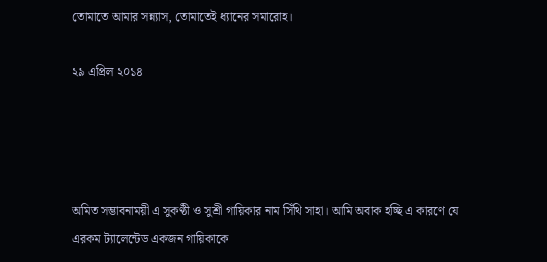তোমাতে আমার সন্ন্যাস, তোমাতেই ধ্যানের সমারোহ।

২৯ এপ্রিল ২০১৪




অমিত সম্ভাবনাময়ী এ সুকণ্ঠী ও সুশ্রী গায়িকার নাম সিঁথি সাহা। আমি অবাক হচ্ছি এ কারণে যে এরকম ট্যালেন্টেড একজন গায়িকাকে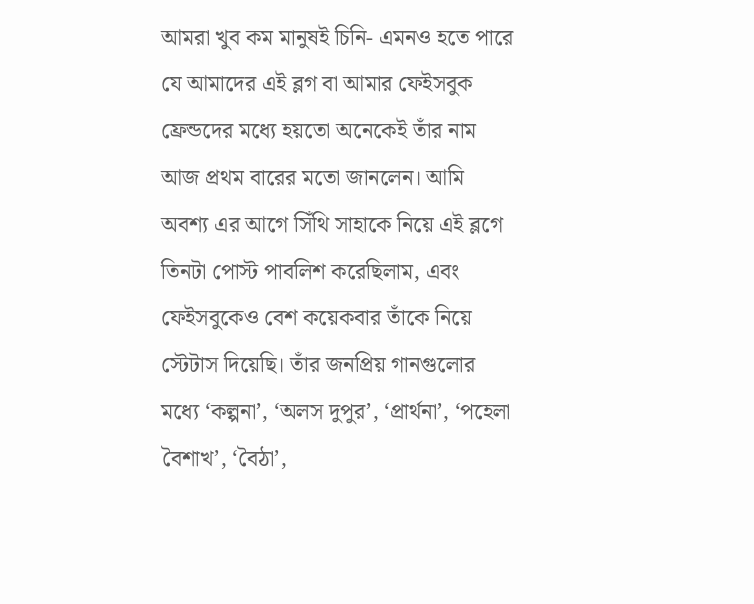আমরা খুব কম মানুষই চিনি- এমনও হতে পারে যে আমাদের এই ব্লগ বা আমার ফেইসবুক ফ্রেন্ডদের মধ্যে হয়তো অনেকেই তাঁর নাম আজ প্রথম বারের মতো জানলেন। আমি অবশ্য এর আগে সিঁথি সাহাকে নিয়ে এই ব্লগে তিনটা পোস্ট পাবলিশ করেছিলাম, এবং ফেইসবুকেও বেশ কয়েকবার তাঁকে নিয়ে স্টেটাস দিয়েছি। তাঁর জনপ্রিয় গানগুলোর মধ্যে ‘কল্পনা’, ‘অলস দুপুর’, ‘প্রার্থনা’, ‘পহেলা বৈশাখ’, ‘বৈঠা’,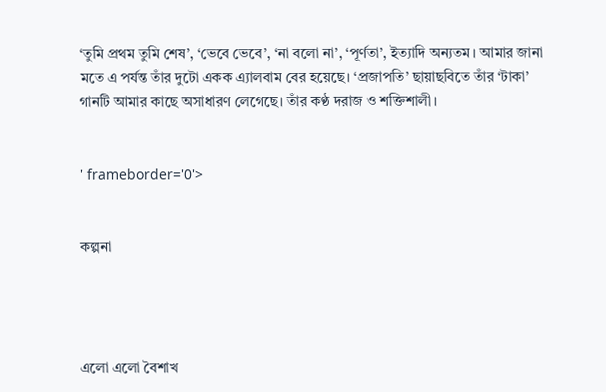‘তুমি প্রথম তুমি শেষ’, ‘ভেবে ভেবে’, ‘না বলো না’, ‘পূর্ণতা’, ইত্যাদি অন্যতম। আমার জানা মতে এ পর্যন্ত তাঁর দুটো একক এ্যালবাম বের হয়েছে। ‘প্রজাপতি’ ছায়াছবিতে তাঁর ‘টাকা’ গানটি আমার কাছে অসাধারণ লেগেছে। তাঁর কণ্ঠ দরাজ ও শক্তিশালী।


' frameborder='0'>


কল্পনা




এলো এলো বৈশাখ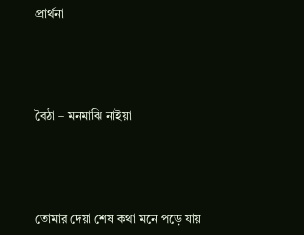প্রার্থনা




বৈঠা – মনমাঝি নাইয়া




তোমার দেয়া শেষ কথা মনে পড়ে যায়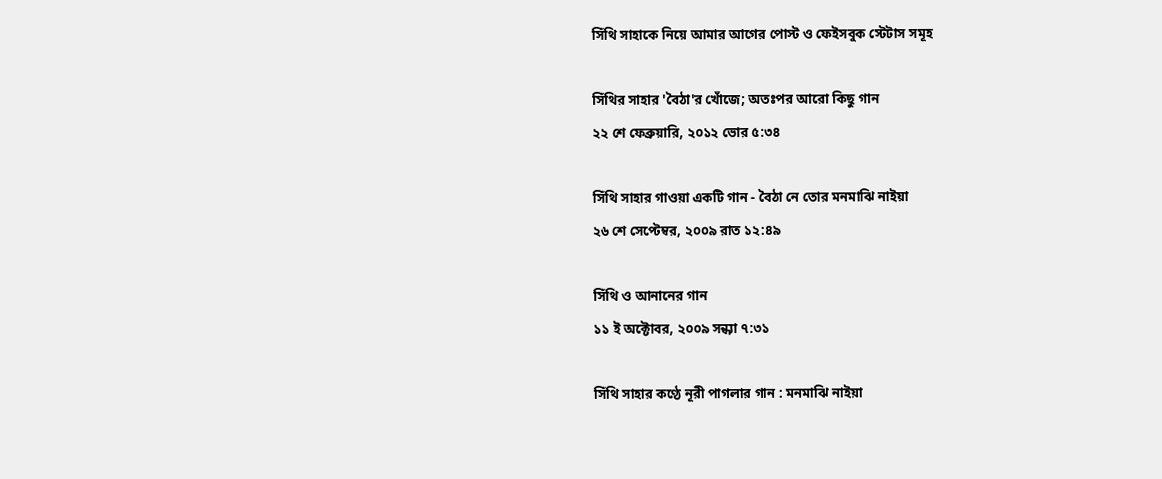সিঁথি সাহাকে নিয়ে আমার আগের পোস্ট ও ফেইসবুক স্টেটাস সমূহ

সিঁথির সাহার 'বৈঠা'র খোঁজে; অতঃপর আরো কিছু গান
২২ শে ফেব্রুয়ারি, ২০১২ ভোর ৫:৩৪

সিঁথি সাহার গাওয়া একটি গান - বৈঠা নে তোর মনমাঝি নাইয়া
২৬ শে সেপ্টেম্বর, ২০০৯ রাত ১২:৪৯

সিঁথি ও আনানের গান
১১ ই অক্টোবর, ২০০৯ সন্ধ্যা ৭:৩১

সিঁথি সাহার কণ্ঠে নূরী পাগলার গান : মনমাঝি নাইয়া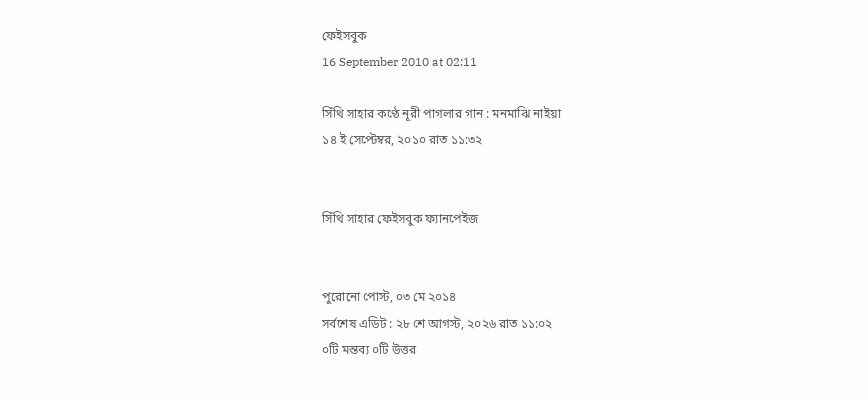ফেইসবুক
16 September 2010 at 02:11

সিঁথি সাহার কণ্ঠে নূরী পাগলার গান : মনমাঝি নাইয়া
১৪ ই সেপ্টেম্বর, ২০১০ রাত ১১:৩২


সিঁথি সাহার ফেইসবুক ফ্যানপেইজ


পুরোনো পোস্ট, ০৩ মে ২০১৪
সর্বশেষ এডিট : ২৮ শে আগস্ট, ২০২৬ রাত ১১:০২
০টি মন্তব্য ০টি উত্তর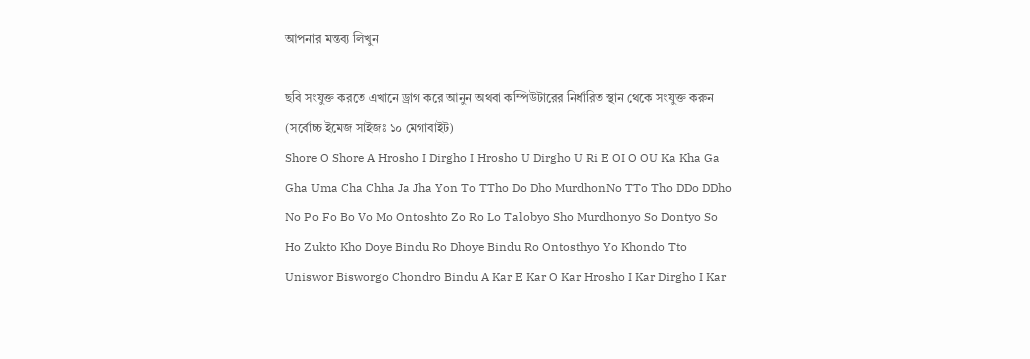আপনার মন্তব্য লিখুন

ছবি সংযুক্ত করতে এখানে ড্রাগ করে আনুন অথবা কম্পিউটারের নির্ধারিত স্থান থেকে সংযুক্ত করুন (সর্বোচ্চ ইমেজ সাইজঃ ১০ মেগাবাইট)
Shore O Shore A Hrosho I Dirgho I Hrosho U Dirgho U Ri E OI O OU Ka Kha Ga Gha Uma Cha Chha Ja Jha Yon To TTho Do Dho MurdhonNo TTo Tho DDo DDho No Po Fo Bo Vo Mo Ontoshto Zo Ro Lo Talobyo Sho Murdhonyo So Dontyo So Ho Zukto Kho Doye Bindu Ro Dhoye Bindu Ro Ontosthyo Yo Khondo Tto Uniswor Bisworgo Chondro Bindu A Kar E Kar O Kar Hrosho I Kar Dirgho I Kar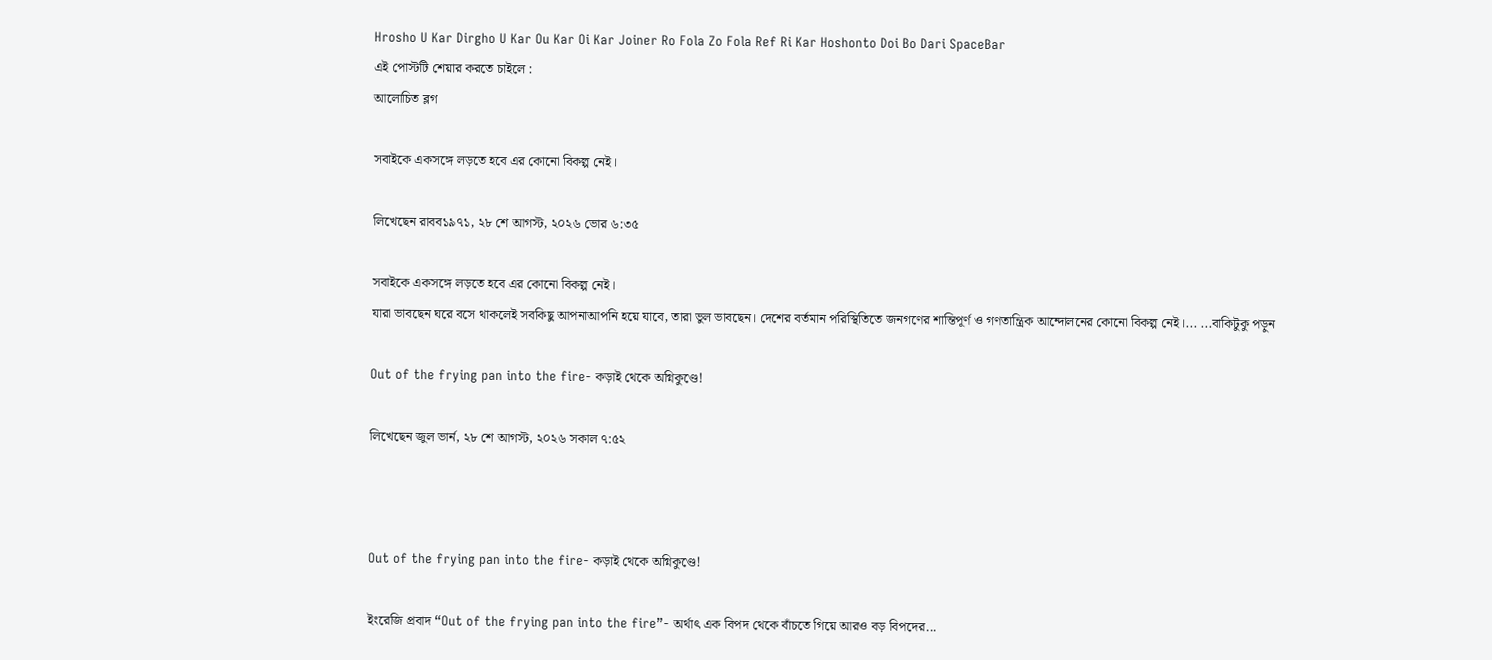Hrosho U Kar Dirgho U Kar Ou Kar Oi Kar Joiner Ro Fola Zo Fola Ref Ri Kar Hoshonto Doi Bo Dari SpaceBar
এই পোস্টটি শেয়ার করতে চাইলে :
আলোচিত ব্লগ

সবাইকে একসঙ্গে লড়তে হবে এর কোনো বিকল্প নেই।

লিখেছেন রাবব১৯৭১, ২৮ শে আগস্ট, ২০২৬ ভোর ৬:৩৫

সবাইকে একসঙ্গে লড়তে হবে এর কোনো বিকল্প নেই।
যারা ভাবছেন ঘরে বসে থাকলেই সবকিছু আপনাআপনি হয়ে যাবে, তারা ভুল ভাবছেন। দেশের বর্তমান পরিস্থিতিতে জনগণের শান্তিপূর্ণ ও গণতান্ত্রিক আন্দোলনের কোনো বিকল্প নেই।... ...বাকিটুকু পড়ুন

Out of the frying pan into the fire- কড়াই থেকে অগ্নিকুণ্ডে!

লিখেছেন জুল ভার্ন, ২৮ শে আগস্ট, ২০২৬ সকাল ৭:৫২



Out of the frying pan into the fire- কড়াই থেকে অগ্নিকুণ্ডে!

ইংরেজি প্রবাদ “Out of the frying pan into the fire”- অর্থাৎ এক বিপদ থেকে বাঁচতে গিয়ে আরও বড় বিপদের...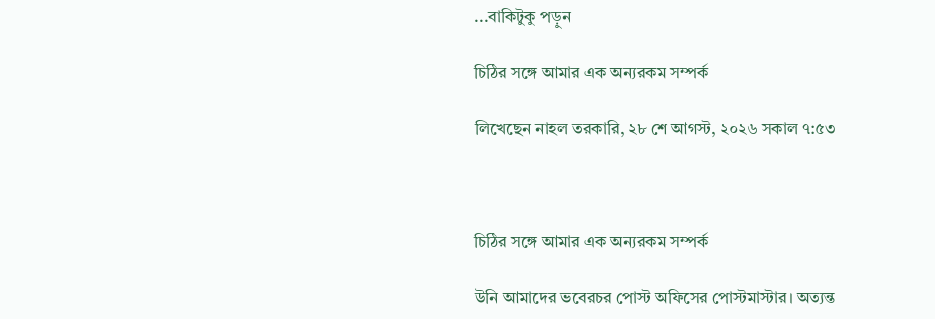...বাকিটুকু পড়ুন

চিঠির সঙ্গে আমার এক অন্যরকম সম্পর্ক

লিখেছেন নাহল তরকারি, ২৮ শে আগস্ট, ২০২৬ সকাল ৭:৫৩



চিঠির সঙ্গে আমার এক অন্যরকম সম্পর্ক

উনি আমাদের ভবেরচর পোস্ট অফিসের পোস্টমাস্টার। অত্যন্ত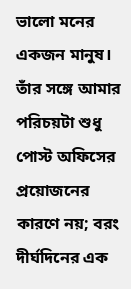ভালো মনের একজন মানুষ। তাঁর সঙ্গে আমার পরিচয়টা শুধু পোস্ট অফিসের প্রয়োজনের কারণে নয়; বরং দীর্ঘদিনের এক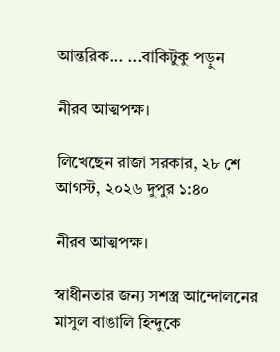আন্তরিক... ...বাকিটুকু পড়ুন

নীরব আত্মপক্ষ।

লিখেছেন রাজা সরকার, ২৮ শে আগস্ট, ২০২৬ দুপুর ১:৪০

নীরব আত্মপক্ষ।

স্বাধীনতার জন্য সশস্ত্র আন্দোলনের মাসুল বাঙালি হিন্দুকে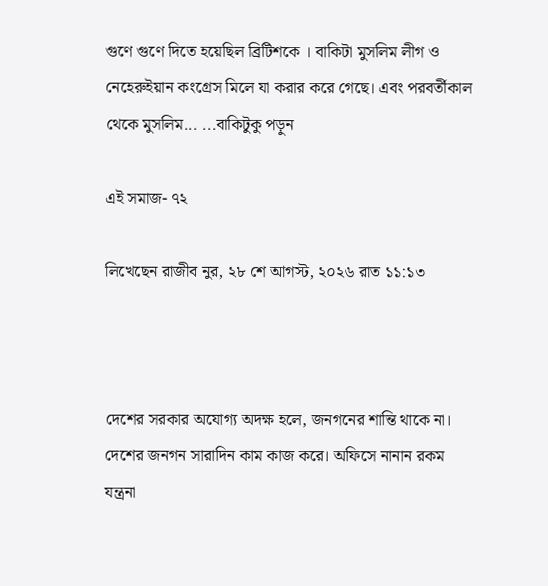গুণে গুণে দিতে হয়েছিল ব্রিটিশকে । বাকিটা মুসলিম লীগ ও নেহেরুইয়ান কংগ্রেস মিলে যা করার করে গেছে। এবং পরবর্তীকাল থেকে মুসলিম... ...বাকিটুকু পড়ুন

এই সমাজ- ৭২

লিখেছেন রাজীব নুর, ২৮ শে আগস্ট, ২০২৬ রাত ১১:১৩



দেশের সরকার অযোগ্য অদক্ষ হলে, জনগনের শান্তি থাকে না।
দেশের জনগন সারাদিন কাম কাজ করে। অফিসে নানান রকম যন্ত্রনা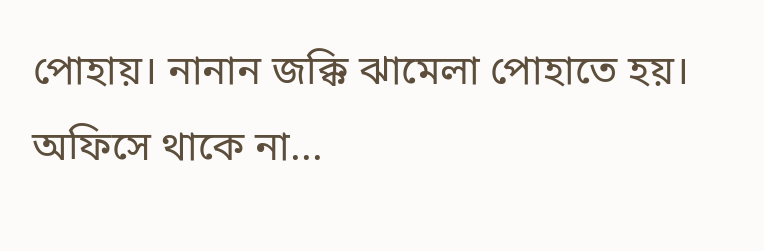পোহায়। নানান জক্কি ঝামেলা পোহাতে হয়। অফিসে থাকে না...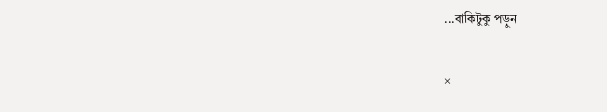...বাকিটুকু পড়ুন

×